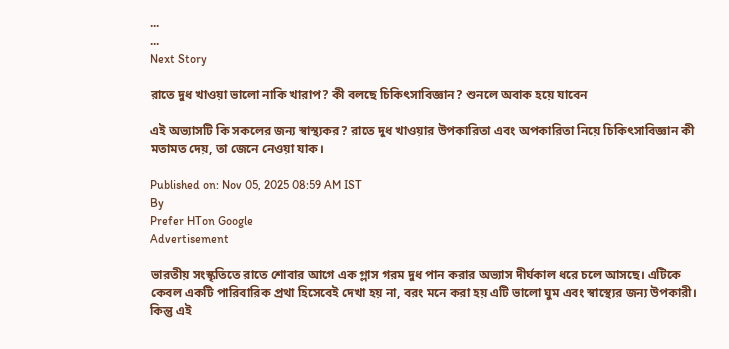...
...
Next Story

রাতে দুধ খাওয়া ভালো নাকি খারাপ? কী বলছে চিকিৎসাবিজ্ঞান? শুনলে অবাক হয়ে যাবেন

এই অভ্যাসটি কি সকলের জন্য স্বাস্থ্যকর? রাতে দুধ খাওয়ার উপকারিতা এবং অপকারিতা নিয়ে চিকিৎসাবিজ্ঞান কী মতামত দেয়, তা জেনে নেওয়া যাক।

Published on: Nov 05, 2025 08:59 AM IST
By
Prefer HTon Google
Advertisement

ভারতীয় সংস্কৃতিতে রাতে শোবার আগে এক গ্লাস গরম দুধ পান করার অভ্যাস দীর্ঘকাল ধরে চলে আসছে। এটিকে কেবল একটি পারিবারিক প্রথা হিসেবেই দেখা হয় না, বরং মনে করা হয় এটি ভালো ঘুম এবং স্বাস্থ্যের জন্য উপকারী। কিন্তু এই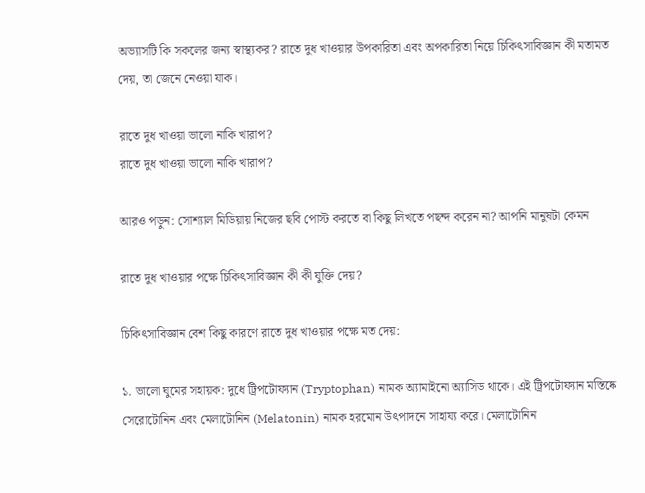অভ্যাসটি কি সকলের জন্য স্বাস্থ্যকর? রাতে দুধ খাওয়ার উপকারিতা এবং অপকারিতা নিয়ে চিকিৎসাবিজ্ঞান কী মতামত দেয়, তা জেনে নেওয়া যাক।

রাতে দুধ খাওয়া ভালো নাকি খারাপ?
রাতে দুধ খাওয়া ভালো নাকি খারাপ?

আরও পড়ুন: সোশ্যাল মিডিয়ায় নিজের ছবি পোস্ট করতে বা কিছু লিখতে পছন্দ করেন না? আপনি মানুষটা কেমন

রাতে দুধ খাওয়ার পক্ষে চিকিৎসাবিজ্ঞান কী কী যুক্তি দেয়?

চিকিৎসাবিজ্ঞান বেশ কিছু কারণে রাতে দুধ খাওয়ার পক্ষে মত দেয়:

১. ভালো ঘুমের সহায়ক: দুধে ট্রিপটোফ্যান (Tryptophan) নামক অ্যামাইনো অ্যাসিড থাকে। এই ট্রিপটোফ্যান মস্তিষ্কে সেরোটোনিন এবং মেলাটোনিন (Melatonin) নামক হরমোন উৎপাদনে সাহায্য করে। মেলাটোনিন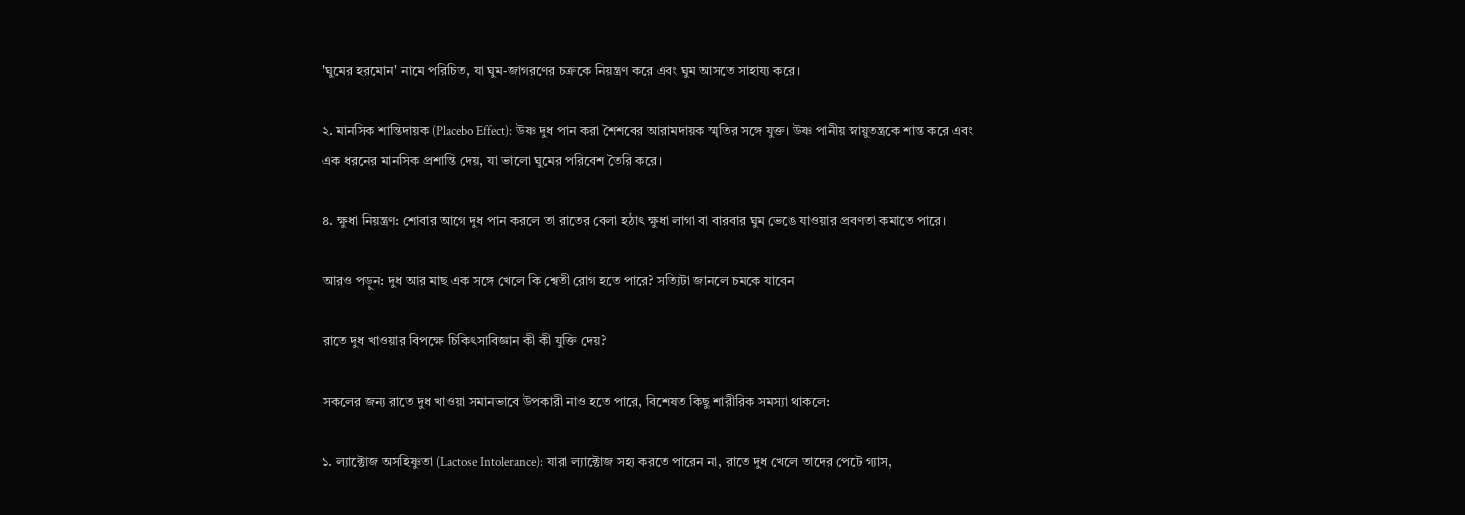'ঘুমের হরমোন' নামে পরিচিত, যা ঘুম-জাগরণের চক্রকে নিয়ন্ত্রণ করে এবং ঘুম আসতে সাহায্য করে।

২. মানসিক শান্তিদায়ক (Placebo Effect): উষ্ণ দুধ পান করা শৈশবের আরামদায়ক স্মৃতির সঙ্গে যুক্ত। উষ্ণ পানীয় স্নায়ুতন্ত্রকে শান্ত করে এবং এক ধরনের মানসিক প্রশান্তি দেয়, যা ভালো ঘুমের পরিবেশ তৈরি করে।

৪. ক্ষুধা নিয়ন্ত্রণ: শোবার আগে দুধ পান করলে তা রাতের বেলা হঠাৎ ক্ষুধা লাগা বা বারবার ঘুম ভেঙে যাওয়ার প্রবণতা কমাতে পারে।

আরও পড়ুন: দুধ আর মাছ এক সঙ্গে খেলে কি শ্বেতী রোগ হতে পারে? সত্যিটা জানলে চমকে যাবেন

রাতে দুধ খাওয়ার বিপক্ষে চিকিৎসাবিজ্ঞান কী কী যুক্তি দেয়?

সকলের জন্য রাতে দুধ খাওয়া সমানভাবে উপকারী নাও হতে পারে, বিশেষত কিছু শারীরিক সমস্যা থাকলে:

১. ল্যাক্টোজ অসহিষ্ণুতা (Lactose Intolerance): যারা ল্যাক্টোজ সহ্য করতে পারেন না, রাতে দুধ খেলে তাদের পেটে গ্যাস,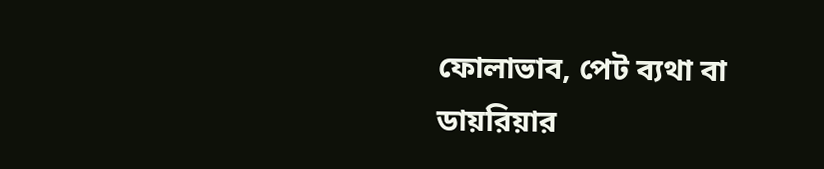ফোলাভাব, পেট ব্যথা বা ডায়রিয়ার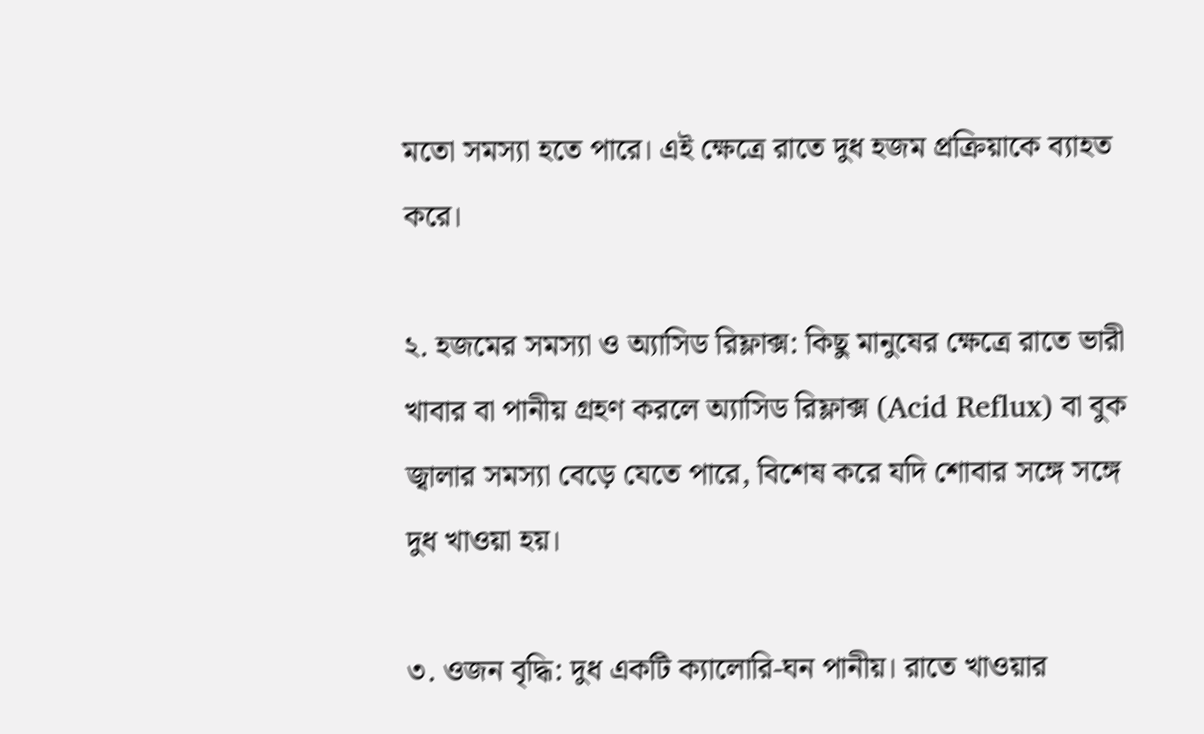মতো সমস্যা হতে পারে। এই ক্ষেত্রে রাতে দুধ হজম প্রক্রিয়াকে ব্যাহত করে।

২. হজমের সমস্যা ও অ্যাসিড রিফ্লাক্স: কিছু মানুষের ক্ষেত্রে রাতে ভারী খাবার বা পানীয় গ্রহণ করলে অ্যাসিড রিফ্লাক্স (Acid Reflux) বা বুক জ্বালার সমস্যা বেড়ে যেতে পারে, বিশেষ করে যদি শোবার সঙ্গে সঙ্গে দুধ খাওয়া হয়।

৩. ওজন বৃদ্ধি: দুধ একটি ক্যালোরি-ঘন পানীয়। রাতে খাওয়ার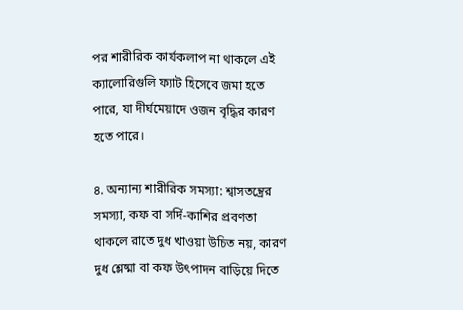পর শারীরিক কার্যকলাপ না থাকলে এই ক্যালোরিগুলি ফ্যাট হিসেবে জমা হতে পারে, যা দীর্ঘমেয়াদে ওজন বৃদ্ধির কারণ হতে পারে।

৪. অন্যান্য শারীরিক সমস্যা: শ্বাসতন্ত্রের সমস্যা, কফ বা সর্দি-কাশির প্রবণতা থাকলে রাতে দুধ খাওয়া উচিত নয়, কারণ দুধ শ্লেষ্মা বা কফ উৎপাদন বাড়িয়ে দিতে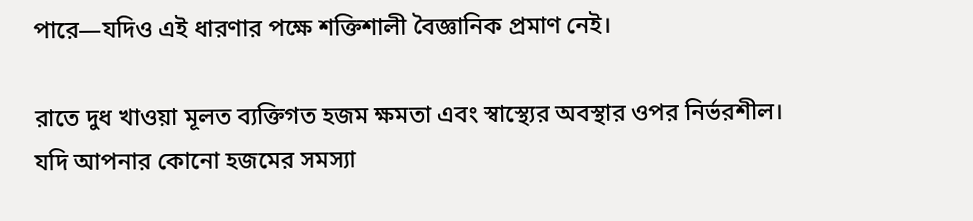পারে—যদিও এই ধারণার পক্ষে শক্তিশালী বৈজ্ঞানিক প্রমাণ নেই।

রাতে দুধ খাওয়া মূলত ব্যক্তিগত হজম ক্ষমতা এবং স্বাস্থ্যের অবস্থার ওপর নির্ভরশীল। যদি আপনার কোনো হজমের সমস্যা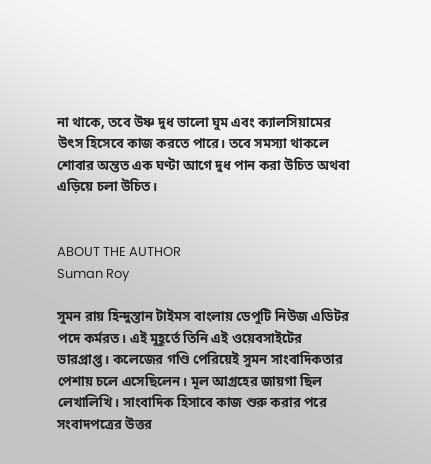না থাকে, তবে উষ্ণ দুধ ভালো ঘুম এবং ক্যালসিয়ামের উৎস হিসেবে কাজ করতে পারে। তবে সমস্যা থাকলে শোবার অন্তত এক ঘণ্টা আগে দুধ পান করা উচিত অথবা এড়িয়ে চলা উচিত।


ABOUT THE AUTHOR
Suman Roy

সুমন রায় হিন্দুস্তান টাইমস বাংলায় ডেপুটি নিউজ এডিটর পদে কর্মরত। এই মুহূর্তে তিনি এই ওয়েবসাইটের ভারপ্রাপ্ত। কলেজের গণ্ডি পেরিয়েই সুমন সাংবাদিকতার পেশায় চলে এসেছিলেন। মূল আগ্রহের জায়গা ছিল লেখালিখি। সাংবাদিক হিসাবে কাজ শুরু করার পরে সংবাদপত্রের উত্তর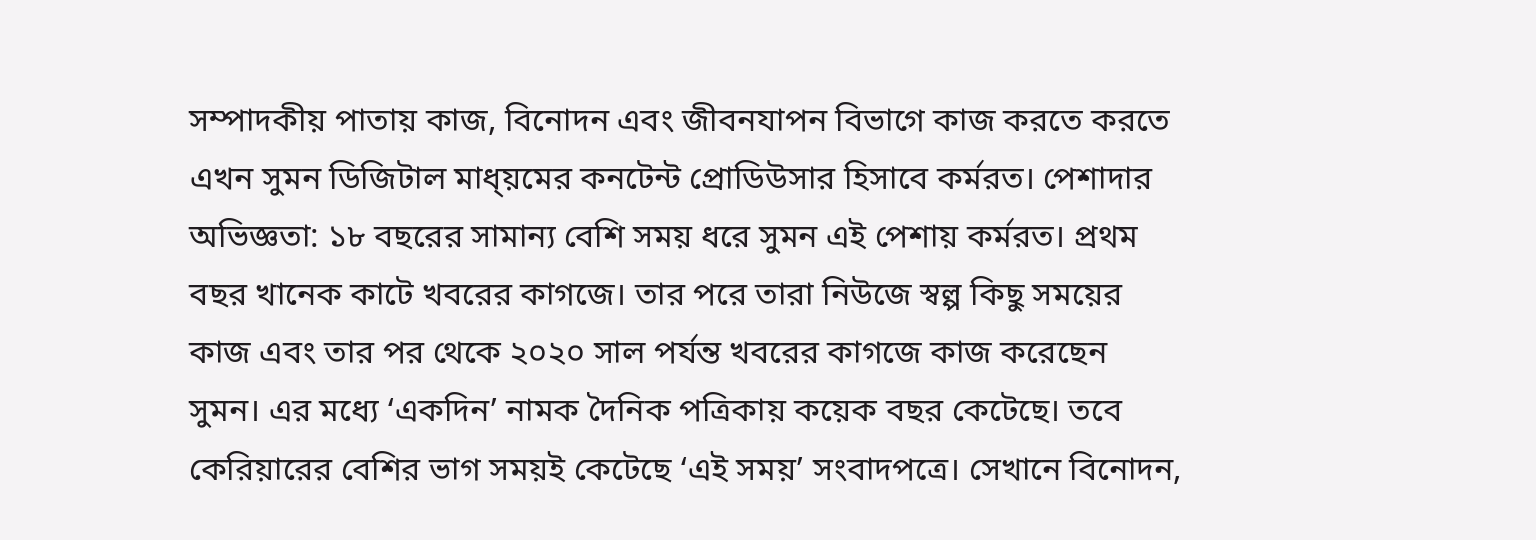সম্পাদকীয় পাতায় কাজ, বিনোদন এবং জীবনযাপন বিভাগে কাজ করতে করতে এখন সুমন ডিজিটাল মাধ্য়মের কনটেন্ট প্রোডিউসার হিসাবে কর্মরত। পেশাদার অভিজ্ঞতা: ১৮ বছরের সামান্য বেশি সময় ধরে সুমন এই পেশায় কর্মরত। প্রথম বছর খানেক কাটে খবরের কাগজে। তার পরে তারা নিউজে স্বল্প কিছু সময়ের কাজ এবং তার পর থেকে ২০২০ সাল পর্যন্ত খবরের কাগজে কাজ করেছেন সুমন। এর মধ্যে ‘একদিন’ নামক দৈনিক পত্রিকায় কয়েক বছর কেটেছে। তবে কেরিয়ারের বেশির ভাগ সময়ই কেটেছে ‘এই সময়’ সংবাদপত্রে। সেখানে বিনোদন,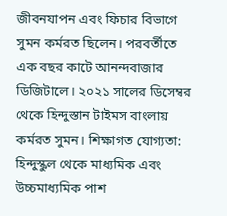জীবনযাপন এবং ফিচার বিভাগে সুমন কর্মরত ছিলেন। পরবর্তীতে এক বছর কাটে আনন্দবাজার ডিজিটালে। ২০২১ সালের ডিসেম্বর থেকে হিন্দুস্তান টাইমস বাংলায় কর্মরত সুমন। শিক্ষাগত যোগ্যতা: হিন্দুস্কুল থেকে মাধ্যমিক এবং উচ্চমাধ্যমিক পাশ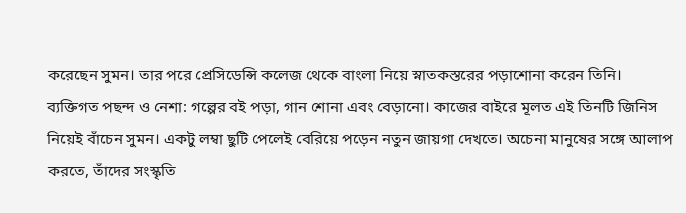করেছেন সুমন। তার পরে প্রেসিডেন্সি কলেজ থেকে বাংলা নিয়ে স্নাতকস্তরের পড়াশোনা করেন তিনি। ব্যক্তিগত পছন্দ ও নেশা: গল্পের বই পড়া, গান শোনা এবং বেড়ানো। কাজের বাইরে মূলত এই তিনটি জিনিস নিয়েই বাঁচেন সুমন। একটু লম্বা ছুটি পেলেই বেরিয়ে পড়েন নতুন জায়গা দেখতে। অচেনা মানুষের সঙ্গে আলাপ করতে, তাঁদের সংস্কৃতি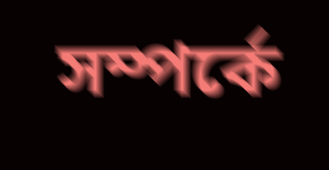সম্পর্কে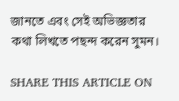জানতে এবং সেই অভিজ্ঞতার কথা লিখতে পছন্দ করেন সুমন।

SHARE THIS ARTICLE ON